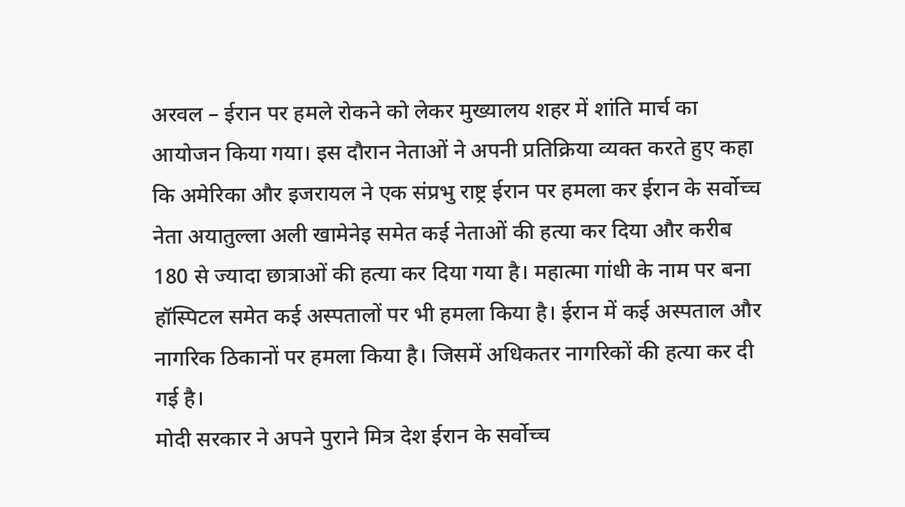अरवल – ईरान पर हमले रोकने को लेकर मुख्यालय शहर में शांति मार्च का आयोजन किया गया। इस दौरान नेताओं ने अपनी प्रतिक्रिया व्यक्त करते हुए कहा कि अमेरिका और इजरायल ने एक संप्रभु राष्ट्र ईरान पर हमला कर ईरान के सर्वोच्च नेता अयातुल्ला अली खामेनेइ समेत कई नेताओं की हत्या कर दिया और करीब 180 से ज्यादा छात्राओं की हत्या कर दिया गया है। महात्मा गांधी के नाम पर बना हॉस्पिटल समेत कई अस्पतालों पर भी हमला किया है। ईरान में कई अस्पताल और नागरिक ठिकानों पर हमला किया है। जिसमें अधिकतर नागरिकों की हत्या कर दी गई है।
मोदी सरकार ने अपने पुराने मित्र देश ईरान के सर्वोच्च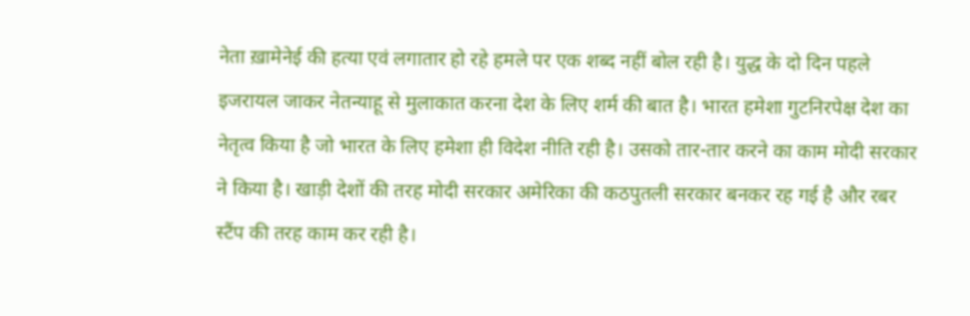नेता ख़ामेनेई की हत्या एवं लगातार हो रहे हमले पर एक शब्द नहीं बोल रही है। युद्ध के दो दिन पहले इजरायल जाकर नेतन्याहू से मुलाकात करना देश के लिए शर्म की बात है। भारत हमेशा गुटनिरपेक्ष देश का नेतृत्व किया है जो भारत के लिए हमेशा ही विदेश नीति रही है। उसको तार-तार करने का काम मोदी सरकार ने किया है। खाड़ी देशों की तरह मोदी सरकार अमेरिका की कठपुतली सरकार बनकर रह गई है और रबर स्टैंप की तरह काम कर रही है।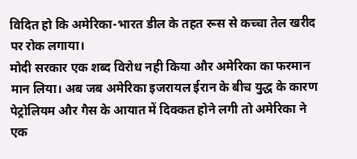विदित हो कि अमेरिका-भारत डील के तहत रूस से कच्चा तेल खरीद पर रोक लगाया।
मोदी सरकार एक शब्द विरोध नही किया और अमेरिका का फरमान मान लिया। अब जब अमेरिका इजरायल ईरान के बीच युद्ध के कारण पेट्रोलियम और गैस के आयात में दिक्कत होने लगी तो अमेरिका ने एक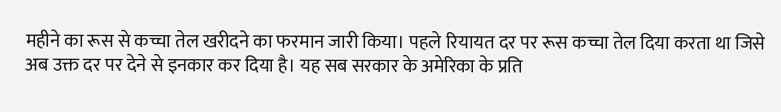महीने का रूस से कच्चा तेल खरीदने का फरमान जारी किया। पहले रियायत दर पर रूस कच्चा तेल दिया करता था जिसे अब उक्त दर पर देने से इनकार कर दिया है। यह सब सरकार के अमेरिका के प्रति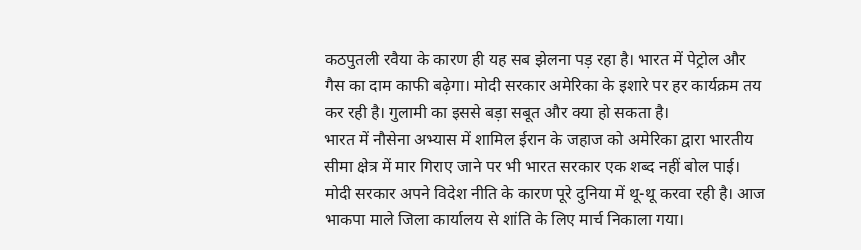कठपुतली रवैया के कारण ही यह सब झेलना पड़ रहा है। भारत में पेट्रोल और गैस का दाम काफी बढ़ेगा। मोदी सरकार अमेरिका के इशारे पर हर कार्यक्रम तय कर रही है। गुलामी का इससे बड़ा सबूत और क्या हो सकता है।
भारत में नौसेना अभ्यास में शामिल ईरान के जहाज को अमेरिका द्वारा भारतीय सीमा क्षेत्र में मार गिराए जाने पर भी भारत सरकार एक शब्द नहीं बोल पाई। मोदी सरकार अपने विदेश नीति के कारण पूरे दुनिया में थू-थू करवा रही है। आज भाकपा माले जिला कार्यालय से शांति के लिए मार्च निकाला गया।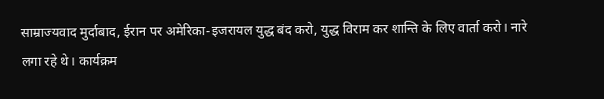साम्राज्यवाद मुर्दाबाद, ईरान पर अमेरिका-इजरायल युद्ध बंद करो, युद्ध विराम कर शान्ति के लिए वार्ता करो। नारे लगा रहे थे। कार्यक्रम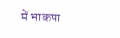में भाकपा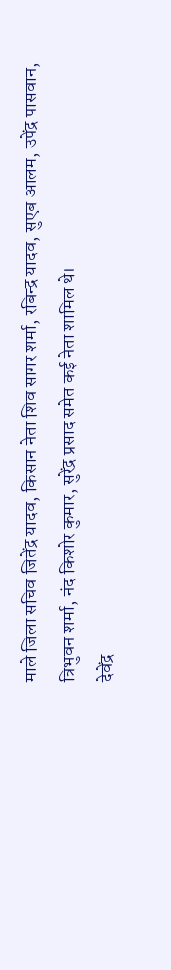माले जिला सचिव जितेंद्र यादव, किसान नेता शिव सागर शर्मा, रबिन्द्र यादव, सुएब आलम, उपेंद्र पासवान, त्रिभुवन शर्मा, नंद किशोर कुमार, सुरेंद्र प्रसाद समेत कई नेता शामिल थे।
देवेंद्र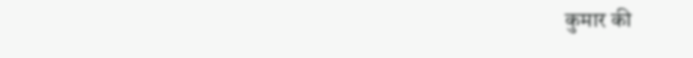कुमार की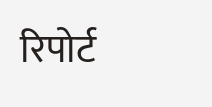रिपोर्ट